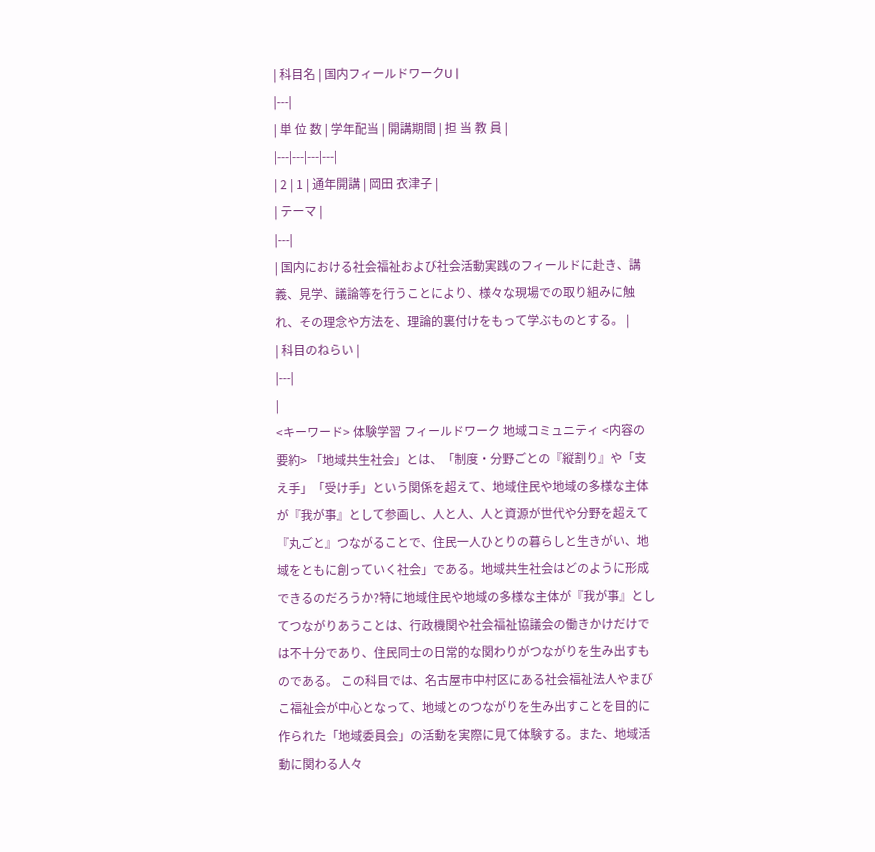| 科目名 | 国内フィールドワークU |
|---|
| 単 位 数 | 学年配当 | 開講期間 | 担 当 教 員 |
|---|---|---|---|
| 2 | 1 | 通年開講 | 岡田 衣津子 |
| テーマ |
|---|
| 国内における社会福祉および社会活動実践のフィールドに赴き、講義、見学、議論等を行うことにより、様々な現場での取り組みに触れ、その理念や方法を、理論的裏付けをもって学ぶものとする。 |
| 科目のねらい |
|---|
|
<キーワード> 体験学習 フィールドワーク 地域コミュニティ <内容の要約> 「地域共生社会」とは、「制度・分野ごとの『縦割り』や「支え手」「受け手」という関係を超えて、地域住民や地域の多様な主体が『我が事』として参画し、人と人、人と資源が世代や分野を超えて『丸ごと』つながることで、住民一人ひとりの暮らしと生きがい、地域をともに創っていく社会」である。地域共生社会はどのように形成できるのだろうか?特に地域住民や地域の多様な主体が『我が事』としてつながりあうことは、行政機関や社会福祉協議会の働きかけだけでは不十分であり、住民同士の日常的な関わりがつながりを生み出すものである。 この科目では、名古屋市中村区にある社会福祉法人やまびこ福祉会が中心となって、地域とのつながりを生み出すことを目的に作られた「地域委員会」の活動を実際に見て体験する。また、地域活動に関わる人々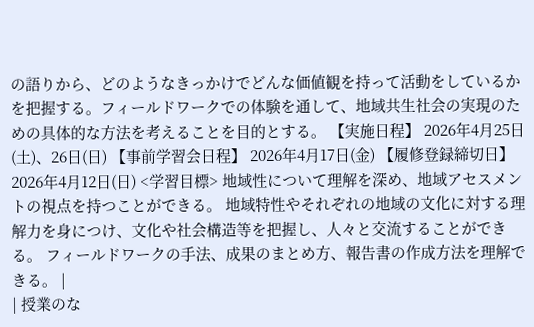の語りから、どのようなきっかけでどんな価値観を持って活動をしているかを把握する。フィールドワークでの体験を通して、地域共生社会の実現のための具体的な方法を考えることを目的とする。 【実施日程】 2026年4月25日(土)、26日(日) 【事前学習会日程】 2026年4月17日(金) 【履修登録締切日】 2026年4月12日(日) <学習目標> 地域性について理解を深め、地域アセスメントの視点を持つことができる。 地域特性やそれぞれの地域の文化に対する理解力を身につけ、文化や社会構造等を把握し、人々と交流することができる。 フィールドワークの手法、成果のまとめ方、報告書の作成方法を理解できる。 |
| 授業のな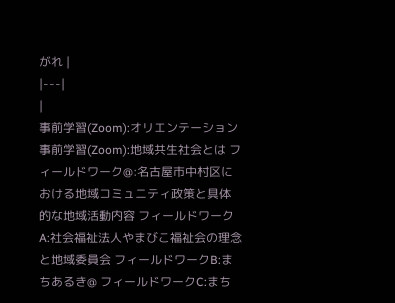がれ |
|---|
|
事前学習(Zoom):オリエンテーション 事前学習(Zoom):地域共生社会とは フィールドワーク@:名古屋市中村区における地域コミュニティ政策と具体的な地域活動内容 フィールドワークA:社会福祉法人やまびこ福祉会の理念と地域委員会 フィールドワークB:まちあるき@ フィールドワークC:まち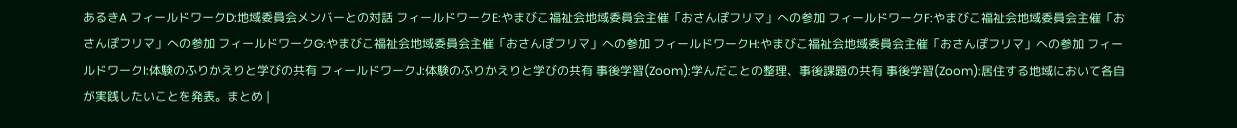あるきA フィールドワークD:地域委員会メンバーとの対話 フィールドワークE:やまびこ福祉会地域委員会主催「おさんぽフリマ」への参加 フィールドワークF:やまびこ福祉会地域委員会主催「おさんぽフリマ」への参加 フィールドワークG:やまびこ福祉会地域委員会主催「おさんぽフリマ」への参加 フィールドワークH:やまびこ福祉会地域委員会主催「おさんぽフリマ」への参加 フィールドワークI:体験のふりかえりと学びの共有 フィールドワークJ:体験のふりかえりと学びの共有 事後学習(Zoom):学んだことの整理、事後課題の共有 事後学習(Zoom):居住する地域において各自が実践したいことを発表。まとめ |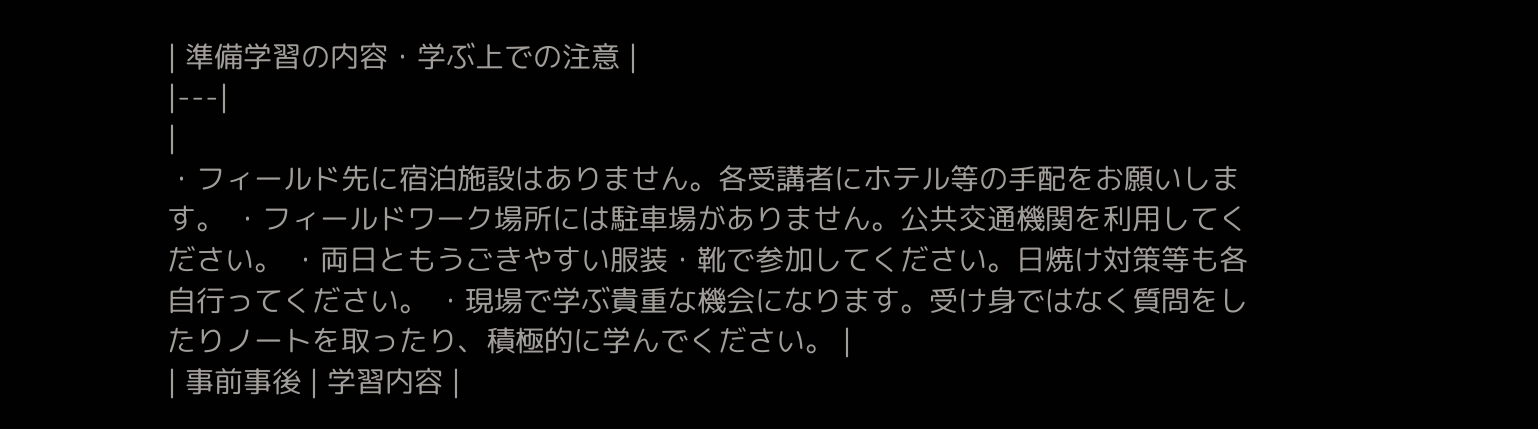| 準備学習の内容・学ぶ上での注意 |
|---|
|
・フィールド先に宿泊施設はありません。各受講者にホテル等の手配をお願いします。 ・フィールドワーク場所には駐車場がありません。公共交通機関を利用してください。 ・両日ともうごきやすい服装・靴で参加してください。日焼け対策等も各自行ってください。 ・現場で学ぶ貴重な機会になります。受け身ではなく質問をしたりノートを取ったり、積極的に学んでください。 |
| 事前事後 | 学習内容 |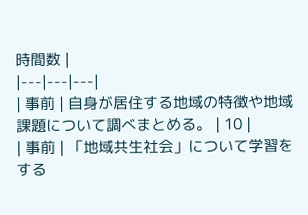時間数 |
|---|---|---|
| 事前 | 自身が居住する地域の特徴や地域課題について調べまとめる。 | 10 |
| 事前 | 「地域共生社会」について学習をする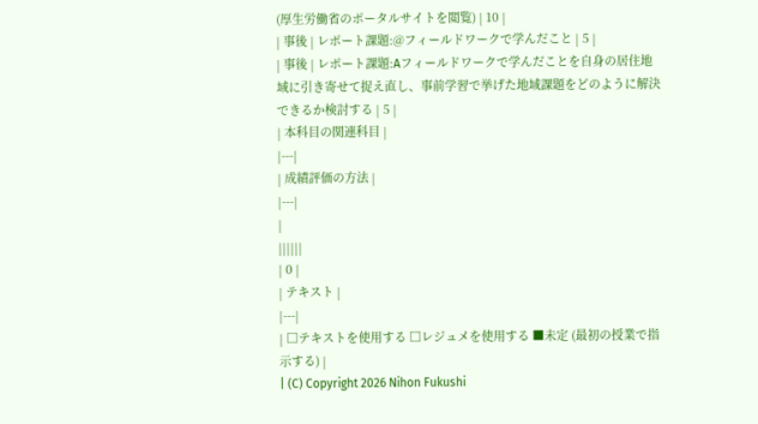(厚生労働省のポータルサイトを閲覧) | 10 |
| 事後 | レポート課題:@フィールドワークで学んだこと | 5 |
| 事後 | レポート課題:Aフィールドワークで学んだことを自身の居住地域に引き寄せて捉え直し、事前学習で挙げた地域課題をどのように解決できるか検討する | 5 |
| 本科目の関連科目 |
|---|
| 成績評価の方法 |
|---|
|
||||||
| 0 |
| テキスト |
|---|
| □テキストを使用する □レジュメを使用する ■未定 (最初の授業で指示する) |
| (C) Copyright 2026 Nihon Fukushi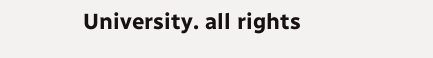University. all rights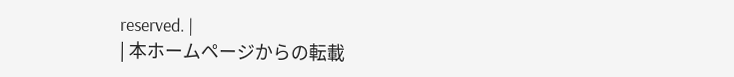reserved. |
| 本ホームページからの転載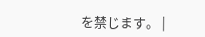を禁じます。 |